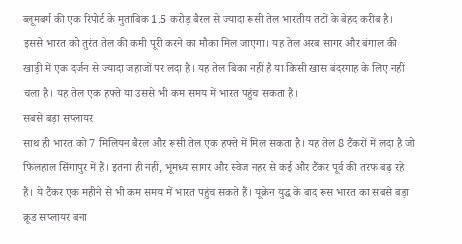ब्लूमबर्ग की एक रिपोर्ट के मुताबिक 1.5 करोड़ बैरल से ज्यादा रूसी तेल भारतीय तटों के बेहद करीब है। इससे भारत को तुरंत तेल की कमी पूरी करने का मौका मिल जाएगा। यह तेल अरब सागर और बंगाल की खाड़ी में एक दर्जन से ज्यादा जहाजों पर लदा है। यह तेल बिका नहीं है या किसी खास बंदरगाह के लिए नहीं चला है। यह तेल एक हफ्ते या उससे भी कम समय में भारत पहुंच सकता है।
सबसे बड़ा सप्लायर
साथ ही भारत को 7 मिलियन बैरल और रूसी तेल एक हफ्ते में मिल सकता है। यह तेल 8 टैंकरों में लदा है जो फिलहाल सिंगापुर में हैं। इतना ही नहीं, भूमध्य सागर और स्वेज नहर से कई और टैंकर पूर्व की तरफ बढ़ रहे हैं। ये टैंकर एक महीने से भी कम समय में भारत पहुंच सकते हैं। यूक्रेन युद्ध के बाद रूस भारत का सबसे बड़ा क्रूड सप्लायर बना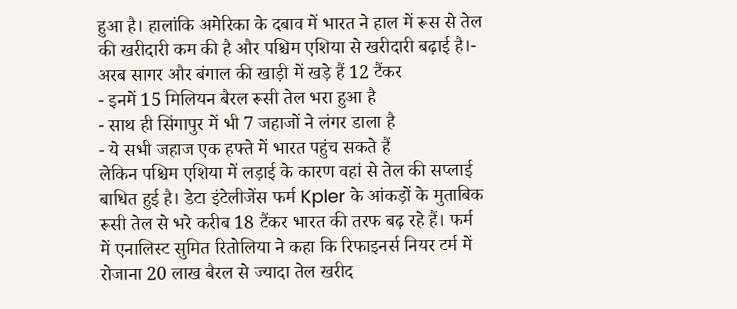हुआ है। हालांकि अमेरिका के दबाव में भारत ने हाल में रूस से तेल की खरीदारी कम की है और पश्चिम एशिया से खरीदारी बढ़ाई है।- अरब सागर और बंगाल की खाड़ी में खड़े हैं 12 टैंकर
- इनमें 15 मिलियन बैरल रूसी तेल भरा हुआ है
- साथ ही सिंगापुर में भी 7 जहाजों ने लंगर डाला है
- ये सभी जहाज एक हफ्ते में भारत पहुंच सकते हैं
लेकिन पश्चिम एशिया में लड़ाई के कारण वहां से तेल की सप्लाई बाधित हुई है। डेटा इंटेलीजेंस फर्म Kpler के आंकड़ों के मुताबिक रूसी तेल से भरे करीब 18 टैंकर भारत की तरफ बढ़ रहे हैं। फर्म में एनालिस्ट सुमित रितोलिया ने कहा कि रिफाइनर्स नियर टर्म में रोजाना 20 लाख बैरल से ज्यादा तेल खरीद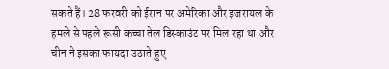सकते हैं। 28 फरवरी को ईरान पर अमेरिका और इजरायल के हमले से पहले रूसी कच्चा तेल डिस्काउंट पर मिल रहा था और चीन ने इसका फायदा उठाते हुए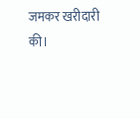जमकर खरीदारी की।